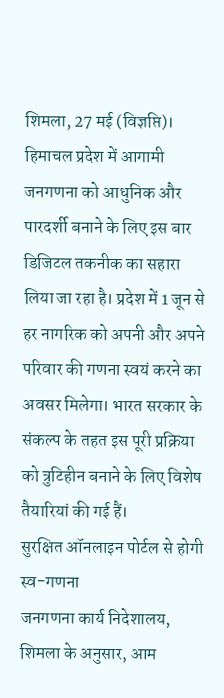शिमला, 27 मई (विज्ञप्ति)। हिमाचल प्रदेश में आगामी जनगणना को आधुनिक और पारदर्शी बनाने के लिए इस बार डिजिटल तकनीक का सहारा लिया जा रहा है। प्रदेश में 1 जून से हर नागरिक को अपनी और अपने परिवार की गणना स्वयं करने का अवसर मिलेगा। भारत सरकार के संकल्प के तहत इस पूरी प्रक्रिया को त्रुटिहीन बनाने के लिए विशेष तैयारियां की गई हैं।
सुरक्षित ऑनलाइन पोर्टल से होगी स्व-गणना
जनगणना कार्य निदेशालय, शिमला के अनुसार, आम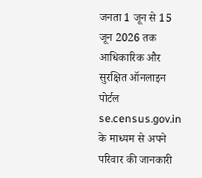जनता 1 जून से 15 जून 2026 तक आधिकारिक और सुरक्षित ऑनलाइन पोर्टल se.census.gov.in के माध्यम से अपने परिवार की जानकारी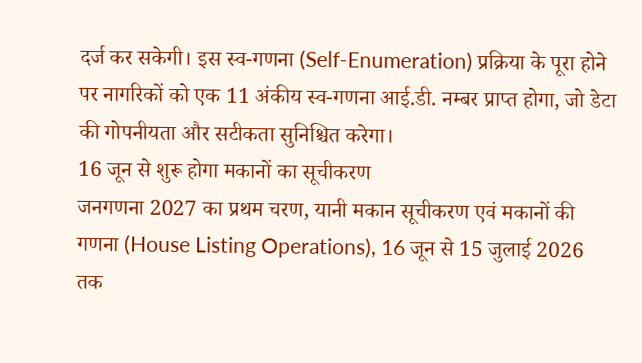दर्ज कर सकेगी। इस स्व-गणना (Self-Enumeration) प्रक्रिया के पूरा होने पर नागरिकों को एक 11 अंकीय स्व-गणना आई.डी. नम्बर प्राप्त होगा, जो डेटा की गोपनीयता और सटीकता सुनिश्चित करेगा।
16 जून से शुरू होगा मकानों का सूचीकरण
जनगणना 2027 का प्रथम चरण, यानी मकान सूचीकरण एवं मकानों की गणना (House Listing Operations), 16 जून से 15 जुलाई 2026 तक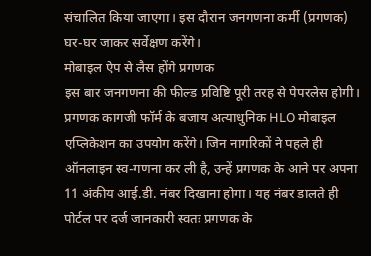संचालित किया जाएगा। इस दौरान जनगणना कर्मी (प्रगणक) घर-घर जाकर सर्वेक्षण करेंगे।
मोबाइल ऐप से लैस होंगे प्रगणक
इस बार जनगणना की फील्ड प्रविष्टि पूरी तरह से पेपरलेस होगी। प्रगणक कागजी फॉर्म के बजाय अत्याधुनिक HLO मोबाइल एप्लिकेशन का उपयोग करेंगे। जिन नागरिकों ने पहले ही ऑनलाइन स्व-गणना कर ली है, उन्हें प्रगणक के आने पर अपना 11 अंकीय आई.डी. नंबर दिखाना होगा। यह नंबर डालते ही पोर्टल पर दर्ज जानकारी स्वतः प्रगणक के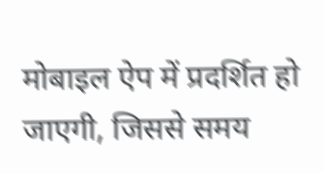मोबाइल ऐप में प्रदर्शित हो जाएगी, जिससे समय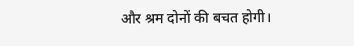और श्रम दोनों की बचत होगी।